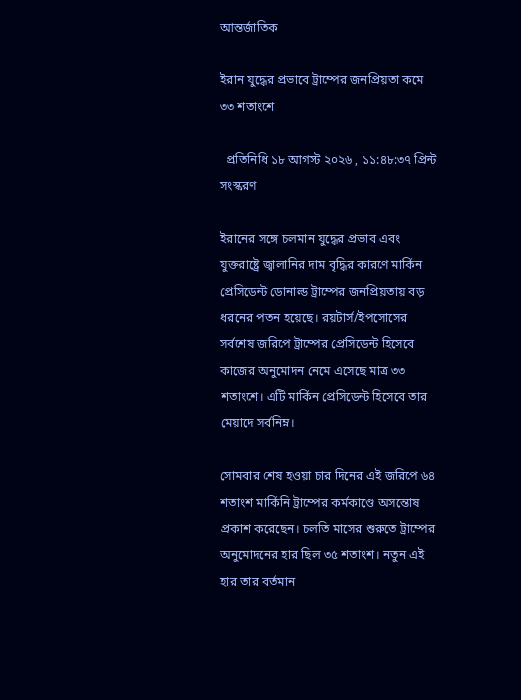আন্তর্জাতিক

ইরান যুদ্ধের প্রভাবে ট্রাম্পের জনপ্রিয়তা কমে ৩৩ শতাংশে

  প্রতিনিধি ১৮ আগস্ট ২০২৬ , ১১:৪৮:৩৭ প্রিন্ট সংস্করণ

ইরানের সঙ্গে চলমান যুদ্ধের প্রভাব এবং যুক্তরাষ্ট্রে জ্বালানির দাম বৃদ্ধির কারণে মার্কিন প্রেসিডেন্ট ডোনাল্ড ট্রাম্পের জনপ্রিয়তায় বড় ধরনের পতন হয়েছে। রয়টার্স/ইপসোসের সর্বশেষ জরিপে ট্রাম্পের প্রেসিডেন্ট হিসেবে কাজের অনুমোদন নেমে এসেছে মাত্র ৩৩ শতাংশে। এটি মার্কিন প্রেসিডেন্ট হিসেবে তার মেয়াদে সর্বনিম্ন।

সোমবার শেষ হওয়া চার দিনের এই জরিপে ৬৪ শতাংশ মার্কিনি ট্রাম্পের কর্মকাণ্ডে অসন্তোষ প্রকাশ করেছেন। চলতি মাসের শুরুতে ট্রাম্পের অনুমোদনের হার ছিল ৩৫ শতাংশ। নতুন এই হার তার বর্তমান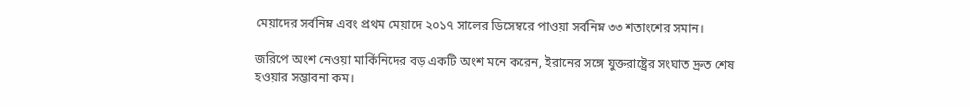মেয়াদের সর্বনিম্ন এবং প্রথম মেয়াদে ২০১৭ সালের ডিসেম্বরে পাওয়া সর্বনিম্ন ৩৩ শতাংশের সমান।

জরিপে অংশ নেওয়া মার্কিনিদের বড় একটি অংশ মনে করেন, ইরানের সঙ্গে যুক্তরাষ্ট্রের সংঘাত দ্রুত শেষ হওয়ার সম্ভাবনা কম।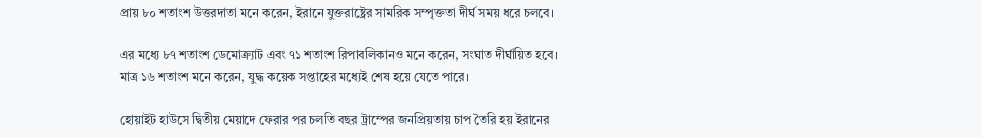প্রায় ৮০ শতাংশ উত্তরদাতা মনে করেন, ইরানে যুক্তরাষ্ট্রের সামরিক সম্পৃক্ততা দীর্ঘ সময় ধরে চলবে।

এর মধ্যে ৮৭ শতাংশ ডেমোক্র্যাট এবং ৭১ শতাংশ রিপাবলিকানও মনে করেন, সংঘাত দীর্ঘায়িত হবে। মাত্র ১৬ শতাংশ মনে করেন, যুদ্ধ কয়েক সপ্তাহের মধ্যেই শেষ হয়ে যেতে পারে।

হোয়াইট হাউসে দ্বিতীয় মেয়াদে ফেরার পর চলতি বছর ট্রাম্পের জনপ্রিয়তায় চাপ তৈরি হয় ইরানের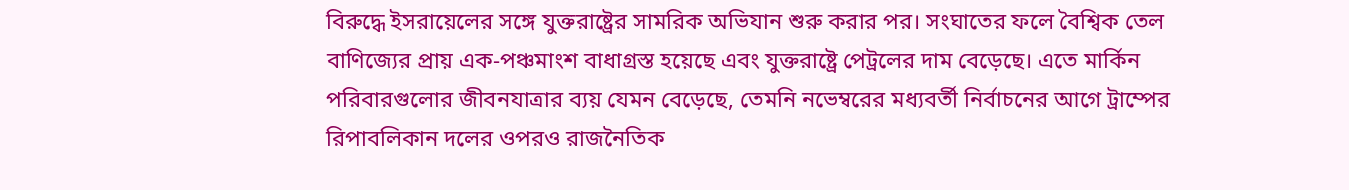বিরুদ্ধে ইসরায়েলের সঙ্গে যুক্তরাষ্ট্রের সামরিক অভিযান শুরু করার পর। সংঘাতের ফলে বৈশ্বিক তেল বাণিজ্যের প্রায় এক-পঞ্চমাংশ বাধাগ্রস্ত হয়েছে এবং যুক্তরাষ্ট্রে পেট্রলের দাম বেড়েছে। এতে মার্কিন পরিবারগুলোর জীবনযাত্রার ব্যয় যেমন বেড়েছে, তেমনি নভেম্বরের মধ্যবর্তী নির্বাচনের আগে ট্রাম্পের রিপাবলিকান দলের ওপরও রাজনৈতিক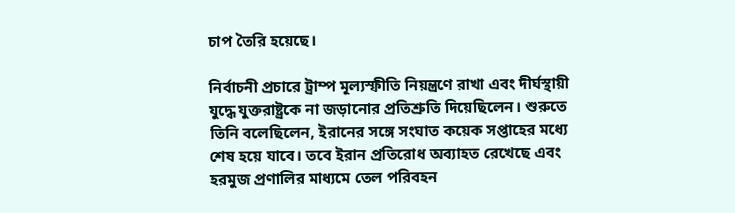চাপ তৈরি হয়েছে।

নির্বাচনী প্রচারে ট্রাম্প মূল্যস্ফীতি নিয়ন্ত্রণে রাখা এবং দীর্ঘস্থায়ী যুদ্ধে যুক্তরাষ্ট্রকে না জড়ানোর প্রতিশ্রুতি দিয়েছিলেন। শুরুতে তিনি বলেছিলেন, ইরানের সঙ্গে সংঘাত কয়েক সপ্তাহের মধ্যে শেষ হয়ে যাবে। তবে ইরান প্রতিরোধ অব্যাহত রেখেছে এবং হরমুজ প্রণালির মাধ্যমে তেল পরিবহন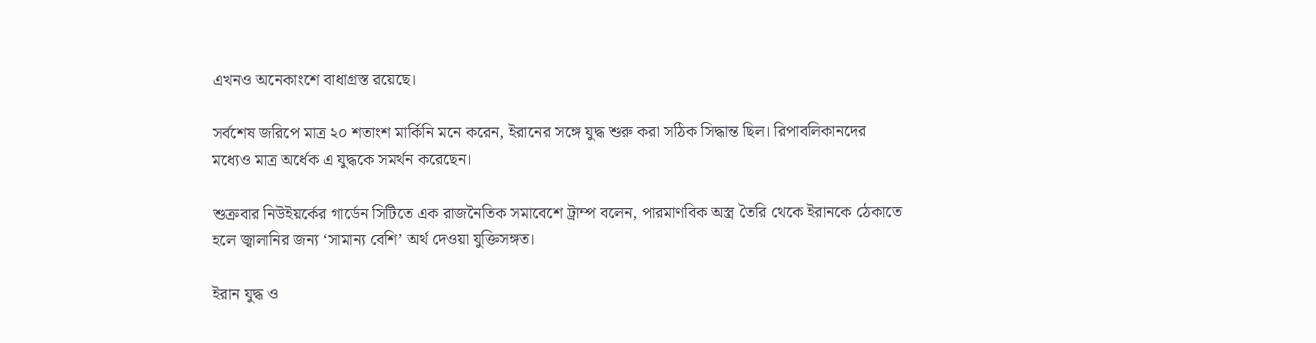এখনও অনেকাংশে বাধাগ্রস্ত রয়েছে।

সর্বশেষ জরিপে মাত্র ২০ শতাংশ মার্কিনি মনে করেন, ইরানের সঙ্গে যুদ্ধ শুরু করা সঠিক সিদ্ধান্ত ছিল। রিপাবলিকানদের মধ্যেও মাত্র অর্ধেক এ যুদ্ধকে সমর্থন করেছেন।

শুক্রবার নিউইয়র্কের গার্ডেন সিটিতে এক রাজনৈতিক সমাবেশে ট্রাম্প বলেন, পারমাণবিক অস্ত্র তৈরি থেকে ইরানকে ঠেকাতে হলে জ্বালানির জন্য ‘সামান্য বেশি’ অর্থ দেওয়া যুক্তিসঙ্গত।

ইরান যুদ্ধ ও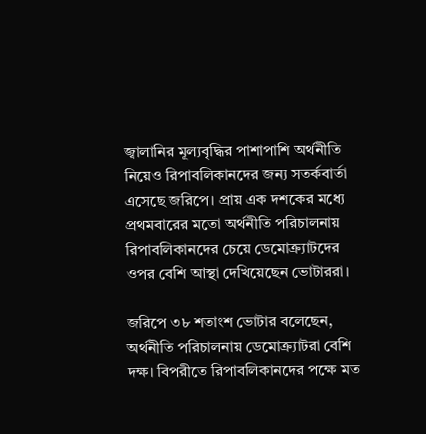জ্বালানির মূল্যবৃদ্ধির পাশাপাশি অর্থনীতি নিয়েও রিপাবলিকানদের জন্য সতর্কবার্তা এসেছে জরিপে। প্রায় এক দশকের মধ্যে প্রথমবারের মতো অর্থনীতি পরিচালনায় রিপাবলিকানদের চেয়ে ডেমোক্র্যাটদের ওপর বেশি আস্থা দেখিয়েছেন ভোটাররা।

জরিপে ৩৮ শতাংশ ভোটার বলেছেন, অর্থনীতি পরিচালনায় ডেমোক্র্যাটরা বেশি দক্ষ। বিপরীতে রিপাবলিকানদের পক্ষে মত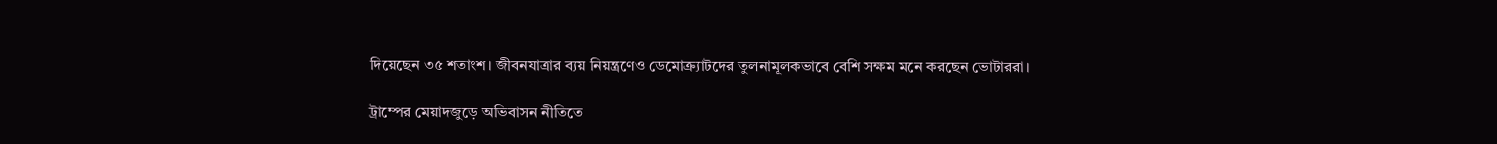দিয়েছেন ৩৫ শতাংশ। জীবনযাত্রার ব্যয় নিয়ন্ত্রণেও ডেমোক্র্যাটদের তুলনামূলকভাবে বেশি সক্ষম মনে করছেন ভোটাররা।

ট্রাম্পের মেয়াদজুড়ে অভিবাসন নীতিতে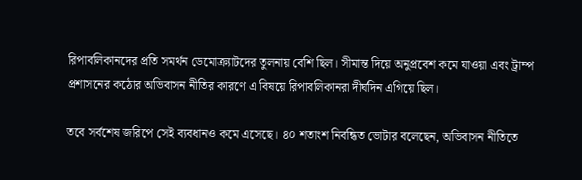রিপাবলিকানদের প্রতি সমর্থন ডেমোক্র্যাটদের তুলনায় বেশি ছিল। সীমান্ত দিয়ে অনুপ্রবেশ কমে যাওয়া এবং ট্রাম্প প্রশাসনের কঠোর অভিবাসন নীতির কারণে এ বিষয়ে রিপাবলিকানরা দীর্ঘদিন এগিয়ে ছিল।

তবে সর্বশেষ জরিপে সেই ব্যবধানও কমে এসেছে। ৪০ শতাংশ নিবন্ধিত ভোটার বলেছেন, অভিবাসন নীতিতে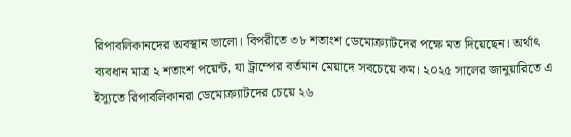রিপাবলিকানদের অবস্থান ভালো। বিপরীতে ৩৮ শতাংশ ডেমোক্র্যাটদের পক্ষে মত দিয়েছেন। অর্থাৎ ব্যবধান মাত্র ২ শতাংশ পয়েন্ট, যা ট্রাম্পের বর্তমান মেয়াদে সবচেয়ে কম। ২০২৫ সালের জানুয়ারিতে এ ইস্যুতে রিপাবলিকানরা ডেমোক্র্যাটদের চেয়ে ২৬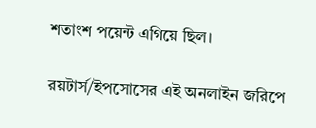শতাংশ পয়েন্ট এগিয়ে ছিল।

রয়টার্স/ইপসোসের এই অনলাইন জরিপে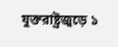যুক্তরাষ্ট্রজুড়ে ১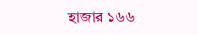হাজার ১৬৬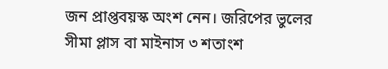জন প্রাপ্তবয়স্ক অংশ নেন। জরিপের ভুলের সীমা প্লাস বা মাইনাস ৩ শতাংশ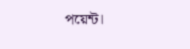পয়েন্ট।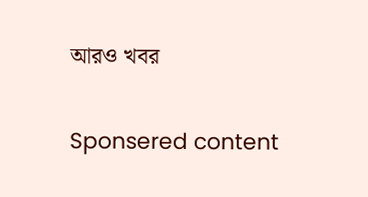আরও খবর

Sponsered content